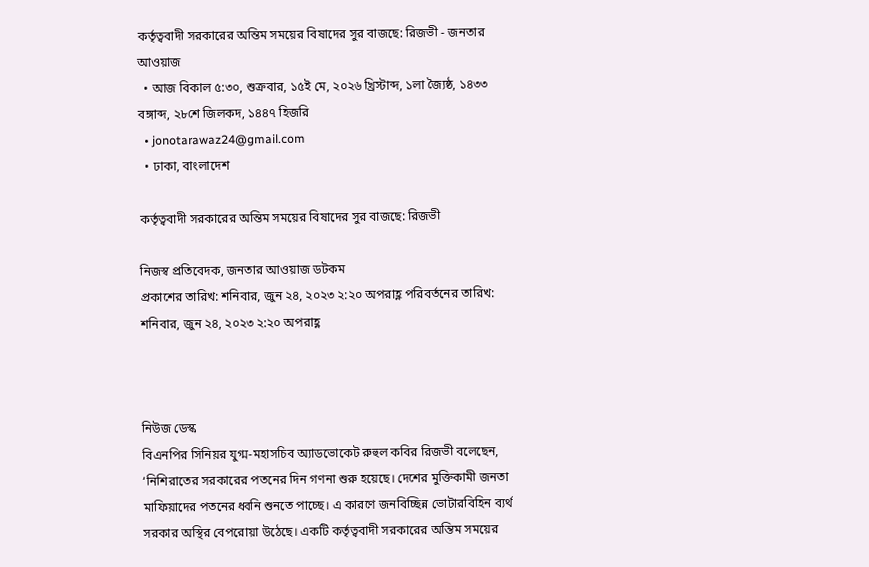কর্তৃত্ববাদী সরকারের অন্তিম সময়ের বিষাদের সুর বাজছে: রিজভী - জনতার আওয়াজ
  • আজ বিকাল ৫:৩০, শুক্রবার, ১৫ই মে, ২০২৬ খ্রিস্টাব্দ, ১লা জ্যৈষ্ঠ, ১৪৩৩ বঙ্গাব্দ, ২৮শে জিলকদ, ১৪৪৭ হিজরি
  • jonotarawaz24@gmail.com
  • ঢাকা, বাংলাদেশ

কর্তৃত্ববাদী সরকারের অন্তিম সময়ের বিষাদের সুর বাজছে: রিজভী

নিজস্ব প্রতিবেদক, জনতার আওয়াজ ডটকম
প্রকাশের তারিখ: শনিবার, জুন ২৪, ২০২৩ ২:২০ অপরাহ্ণ পরিবর্তনের তারিখ: শনিবার, জুন ২৪, ২০২৩ ২:২০ অপরাহ্ণ



নিউজ ডেস্ক
বিএনপির সিনিয়র যুগ্ম-মহাসচিব অ্যাডভোকেট রুহুল কবির রিজভী বলেছেন, ‘নিশিরাতের সরকারের পতনের দিন গণনা শুরু হয়েছে। দেশের মুক্তিকামী জনতা মাফিয়াদের পতনের ধ্বনি শুনতে পাচ্ছে। এ কারণে জনবিচ্ছিন্ন ভোটারবিহিন ব্যর্থ সরকার অস্থির বেপরোয়া উঠেছে। একটি কর্তৃত্ববাদী সরকারের অন্তিম সময়ের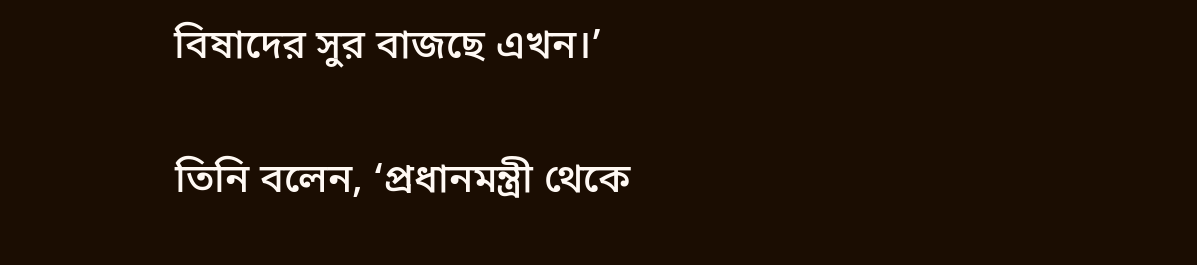বিষাদের সুর বাজছে এখন।’

তিনি বলেন, ‘প্রধানমন্ত্রী থেকে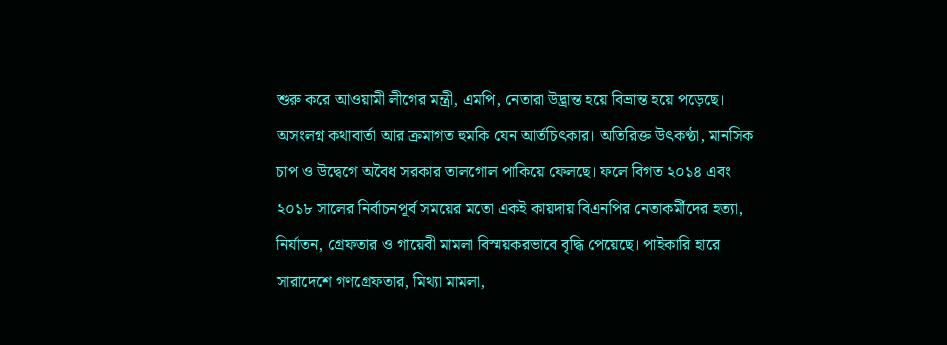শুরু করে আওয়ামী লীগের মন্ত্রী, এমপি, নেতারা উদ্ভ্রান্ত হয়ে বিভ্রান্ত হয়ে পড়েছে। অসংলগ্ন কথাবার্তা আর ক্রমাগত হুমকি যেন আর্তচিৎকার। অতিরিক্ত উৎকণ্ঠা, মানসিক চাপ ও উদ্বেগে অবৈধ সরকার তালগোল পাকিয়ে ফেলছে। ফলে বিগত ২০১৪ এবং ২০১৮ সালের নির্বাচনপূর্ব সময়ের মতো একই কায়দায় বিএনপির নেতাকর্মীদের হত্যা, নির্যাতন, গ্রেফতার ও গায়েবী মামলা বিস্ময়করভাবে বৃদ্ধি পেয়েছে। পাইকারি হারে সারাদেশে গণগ্রেফতার, মিথ্যা মামলা,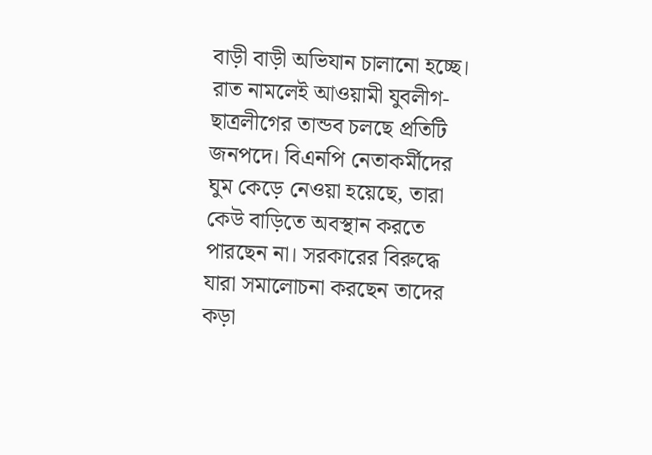বাড়ী বাড়ী অভিযান চালানো হচ্ছে। রাত নামলেই আওয়ামী যুবলীগ-ছাত্রলীগের তান্ডব চলছে প্রতিটি জনপদে। বিএনপি নেতাকর্মীদের ঘুম কেড়ে নেওয়া হয়েছে, তারা কেউ বাড়িতে অবস্থান করতে পারছেন না। সরকারের বিরুদ্ধে যারা সমালোচনা করছেন তাদের কড়া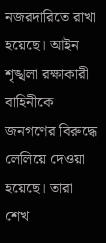নজরদারিতে রাখা হয়েছে। আইন শৃঙ্খলা রক্ষাকারী বাহিনীকে জনগণের বিরুদ্ধে লেলিয়ে দেওয়া হয়েছে। তারা শেখ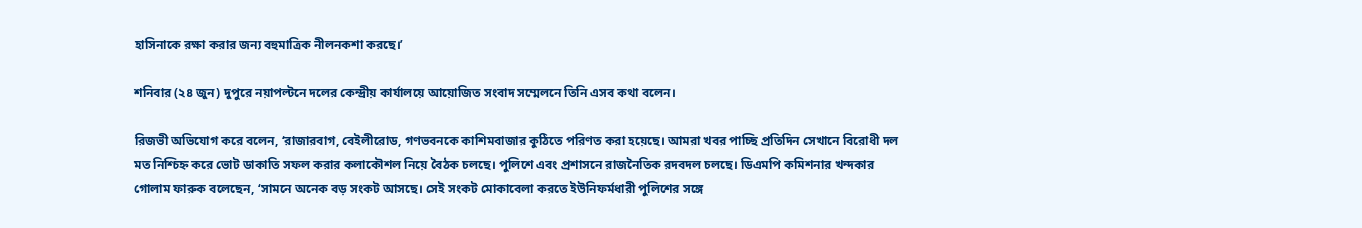হাসিনাকে রক্ষা করার জন্য বহুমাত্রিক নীলনকশা করছে।’

শনিবার (২৪ জুন) দুপুরে নয়াপল্টনে দলের কেন্দ্রীয় কার্যালয়ে আয়োজিত সংবাদ সম্মেলনে তিনি এসব কথা বলেন।

রিজভী অভিযোগ করে বলেন, ‘রাজারবাগ, বেইলীরোড, গণভবনকে কাশিমবাজার কুঠিতে পরিণত করা হয়েছে। আমরা খবর পাচ্ছি প্রতিদিন সেখানে বিরোধী দল মত নিশ্চিহ্ন করে ভোট ডাকাতি সফল করার কলাকৌশল নিয়ে বৈঠক চলছে। পুলিশে এবং প্রশাসনে রাজনৈতিক রদবদল চলছে। ডিএমপি কমিশনার খন্দকার গোলাম ফারুক বলেছেন, ‘সামনে অনেক বড় সংকট আসছে। সেই সংকট মোকাবেলা করতে ইউনিফর্মধারী পুলিশের সঙ্গে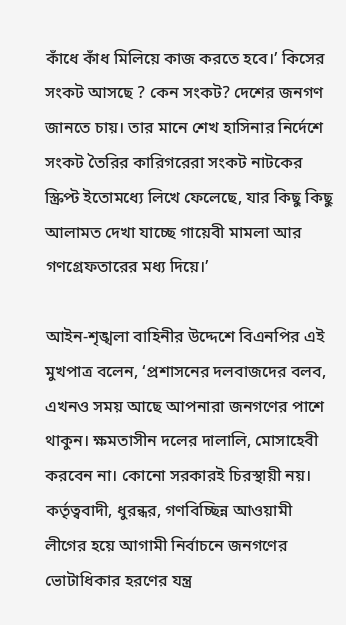কাঁধে কাঁধ মিলিয়ে কাজ করতে হবে।’ কিসের সংকট আসছে ? কেন সংকট? দেশের জনগণ জানতে চায়। তার মানে শেখ হাসিনার নির্দেশে সংকট তৈরির কারিগরেরা সংকট নাটকের স্ক্রিপ্ট ইতোমধ্যে লিখে ফেলেছে, যার কিছু কিছু আলামত দেখা যাচ্ছে গায়েবী মামলা আর গণগ্রেফতারের মধ্য দিয়ে।’

আইন-শৃঙ্খলা বাহিনীর উদ্দেশে বিএনপির এই মুখপাত্র বলেন, ‘প্রশাসনের দলবাজদের বলব, এখনও সময় আছে আপনারা জনগণের পাশে থাকুন। ক্ষমতাসীন দলের দালালি, মোসাহেবী করবেন না। কোনো সরকারই চিরস্থায়ী নয়। কর্তৃত্ববাদী, ধুরন্ধর, গণবিচ্ছিন্ন আওয়ামী লীগের হয়ে আগামী নির্বাচনে জনগণের ভোটাধিকার হরণের যন্ত্র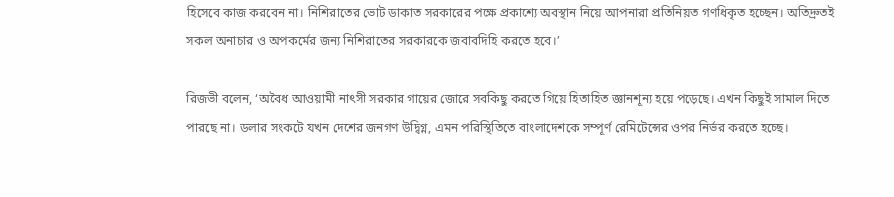হিসেবে কাজ করবেন না। নিশিরাতের ভোট ডাকাত সরকারের পক্ষে প্রকাশ্যে অবস্থান নিয়ে আপনারা প্রতিনিয়ত গণধিকৃত হচ্ছেন। অতিদ্রুতই সকল অনাচার ও অপকর্মের জন্য নিশিরাতের সরকারকে জবাবদিহি করতে হবে।’

রিজভী বলেন, ‘অবৈধ আওয়ামী নাৎসী সরকার গায়ের জোরে সবকিছু করতে গিয়ে হিতাহিত জ্ঞানশূন্য হয়ে পড়েছে। এখন কিছুই সামাল দিতে পারছে না। ডলার সংকটে যখন দেশের জনগণ উদ্বিগ্ন, এমন পরিস্থিতিতে বাংলাদেশকে সম্পূর্ণ রেমিটেন্সের ওপর নির্ভর করতে হচ্ছে।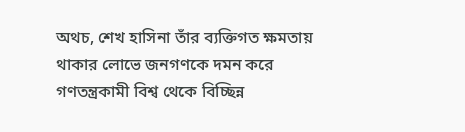অথচ, শেখ হাসিনা তাঁর ব্যক্তিগত ক্ষমতায় থাকার লোভে জনগণকে দমন করে গণতন্ত্রকামী বিশ্ব থেকে বিচ্ছিন্ন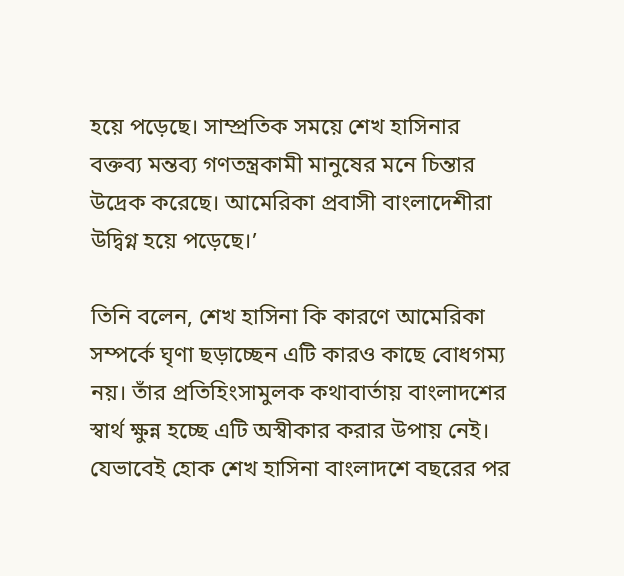হয়ে পড়েছে। সাম্প্রতিক সময়ে শেখ হাসিনার বক্তব্য মন্তব্য গণতন্ত্রকামী মানুষের মনে চিন্তার উদ্রেক করেছে। আমেরিকা প্রবাসী বাংলাদেশীরা উদ্বিগ্ন হয়ে পড়েছে।’

তিনি বলেন, শেখ হাসিনা কি কারণে আমেরিকা সম্পর্কে ঘৃণা ছড়াচ্ছেন এটি কারও কাছে বোধগম্য নয়। তাঁর প্রতিহিংসামুলক কথাবার্তায় বাংলাদশের স্বার্থ ক্ষুন্ন হচ্ছে এটি অস্বীকার করার উপায় নেই। যেভাবেই হোক শেখ হাসিনা বাংলাদশে বছরের পর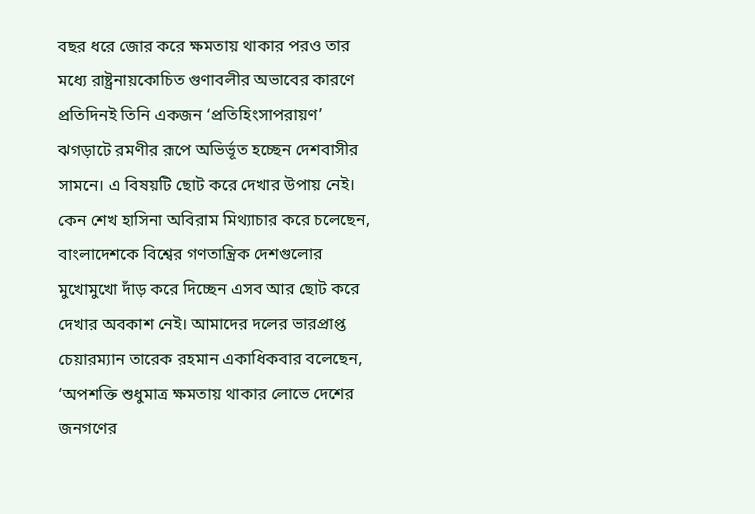বছর ধরে জোর করে ক্ষমতায় থাকার পরও তার মধ্যে রাষ্ট্রনায়কোচিত গুণাবলীর অভাবের কারণে প্রতিদিনই তিনি একজন ‘প্রতিহিংসাপরায়ণ’ ঝগড়াটে রমণীর রূপে অভির্ভূত হচ্ছেন দেশবাসীর সামনে। এ বিষয়টি ছোট করে দেখার উপায় নেই। কেন শেখ হাসিনা অবিরাম মিথ্যাচার করে চলেছেন, বাংলাদেশকে বিশ্বের গণতান্ত্রিক দেশগুলোর মুখোমুখো দাঁড় করে দিচ্ছেন এসব আর ছোট করে দেখার অবকাশ নেই। আমাদের দলের ভারপ্রাপ্ত চেয়ারম্যান তারেক রহমান একাধিকবার বলেছেন, ‘অপশক্তি শুধুমাত্র ক্ষমতায় থাকার লোভে দেশের জনগণের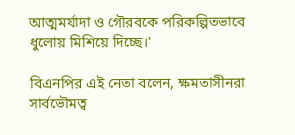আত্মমর্যাদা ও গৌরবকে পরিকল্পিতভাবে ধুলোয় মিশিয়ে দিচ্ছে।’

বিএনপির এই নেতা বলেন, ক্ষমতাসীনরা সার্বভৌমত্ব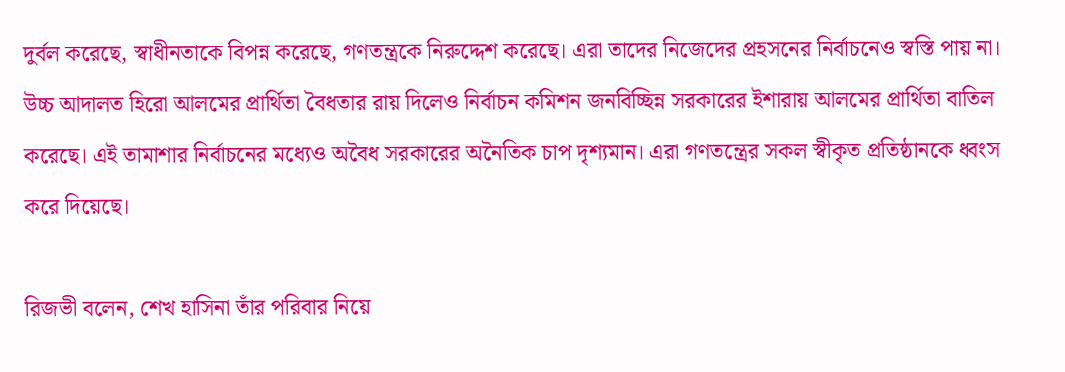দুর্বল করেছে, স্বাধীনতাকে বিপন্ন করেছে, গণতন্ত্রকে নিরুদ্দেশ করেছে। এরা তাদের নিজেদের প্রহসনের নির্বাচনেও স্বস্তি পায় না। উচ্চ আদালত হিরো আলমের প্রার্থিতা বৈধতার রায় দিলেও নির্বাচন কমিশন জনবিচ্ছিন্ন সরকারের ইশারায় আলমের প্রার্থিতা বাতিল করেছে। এই তামাশার নির্বাচনের মধ্যেও অবৈধ সরকারের অনৈতিক চাপ দৃশ্যমান। এরা গণতন্ত্রের সকল স্বীকৃত প্রতিষ্ঠানকে ধ্বংস করে দিয়েছে।

রিজভী বলেন, শেখ হাসিনা তাঁর পরিবার নিয়ে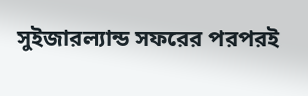সুইজারল্যান্ড সফরের পরপরই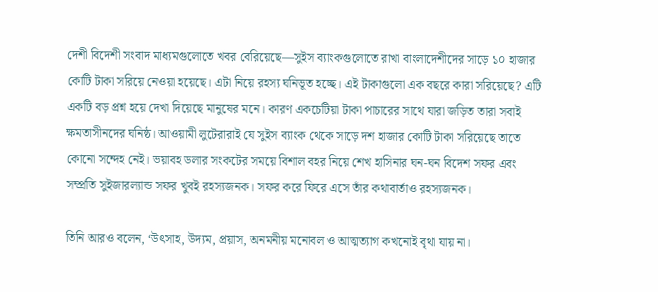দেশী বিদেশী সংবাদ মাধ্যমগুলোতে খবর বেরিয়েছে—সুইস ব্যাংকগুলোতে রাখা বাংলাদেশীদের সাড়ে ১০ হাজার কোটি টাকা সরিয়ে নেওয়া হয়েছে। এটা নিয়ে রহস্য ঘনিভূত হচ্ছে। এই টাকাগুলো এক বছরে কারা সরিয়েছে? এটি একটি বড় প্রশ্ন হয়ে দেখা দিয়েছে মানুষের মনে। কারণ একচেটিয়া টাকা পাচারের সাথে যারা জড়িত তারা সবাই ক্ষমতাসীনদের ঘনিষ্ঠ। আওয়ামী লুটেরারাই যে সুইস ব্যাংক থেকে সাড়ে দশ হাজার কোটি টাকা সরিয়েছে তাতে কোনো সন্দেহ নেই। ভয়াবহ ডলার সংকটের সময়ে বিশাল বহর নিয়ে শেখ হাসিনার ঘন-ঘন বিদেশ সফর এবং সম্প্রতি সুইজারল্যান্ড সফর খুবই রহস্যজনক। সফর করে ফিরে এসে তাঁর কথাবার্তাও রহস্যজনক।

তিনি আরও বলেন, ‘উৎসাহ, উদ্যম, প্রয়াস, অনমনীয় মনোবল ও আত্মত্যাগ কখনোই বৃথা যায় না।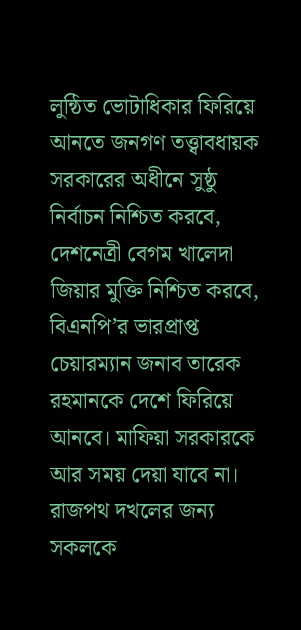লুন্ঠিত ভোটাধিকার ফিরিয়ে আনতে জনগণ তত্ত্বাবধায়ক সরকারের অধীনে সুষ্ঠু নির্বাচন নিশ্চিত করবে, দেশনেত্রী বেগম খালেদা জিয়ার মুক্তি নিশ্চিত করবে, বিএনপি’র ভারপ্রাপ্ত চেয়ারম্যান জনাব তারেক রহমানকে দেশে ফিরিয়ে আনবে। মাফিয়া সরকারকে আর সময় দেয়া যাবে না। রাজপথ দখলের জন্য সকলকে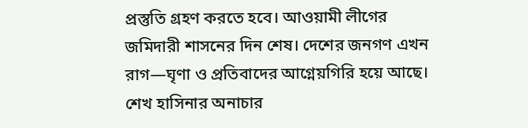প্রস্তুতি গ্রহণ করতে হবে। আওয়ামী লীগের জমিদারী শাসনের দিন শেষ। দেশের জনগণ এখন রাগ—ঘৃণা ও প্রতিবাদের আগ্নেয়গিরি হয়ে আছে। শেখ হাসিনার অনাচার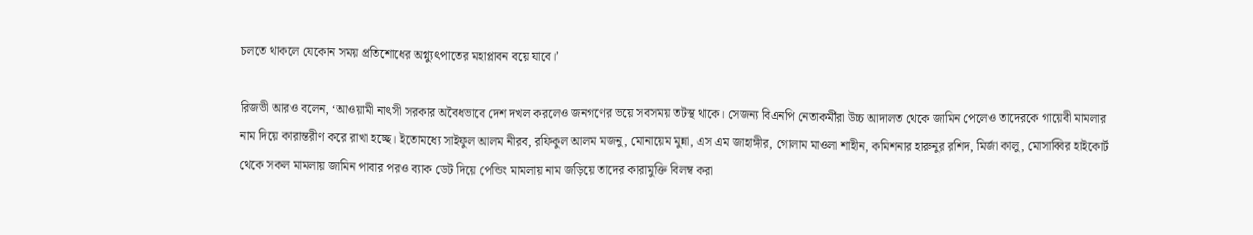চলতে থাকলে যেকোন সময় প্রতিশোধের অগ্ন্যুৎপাতের মহাপ্লাবন বয়ে যাবে।’

রিজভী আরও বলেন, ‘আওয়ামী নাৎসী সরকার অবৈধভাবে দেশ দখল করলেও জনগণের ভয়ে সবসময় তটস্থ থাকে। সেজন্য বিএনপি নেতাকর্মীরা উচ্চ আদালত থেকে জামিন পেলেও তাদেরকে গায়েবী মামলার নাম দিয়ে কারান্তরীণ করে রাখা হচ্ছে। ইতোমধ্যে সাইফুল আলম নীরব, রফিকুল আলম মজনু, মোনায়েম মুন্না, এস এম জাহাঙ্গীর, গোলাম মাওলা শাহীন, কমিশনার হারুনুর রশিদ, মির্জা কালু, মোসাব্বির হাইকোর্ট থেকে সকল মামলায় জামিন পাবার পরও ব্যাক ডেট দিয়ে পেন্ডিং মামলায় নাম জড়িয়ে তাদের কারামুক্তি বিলম্ব করা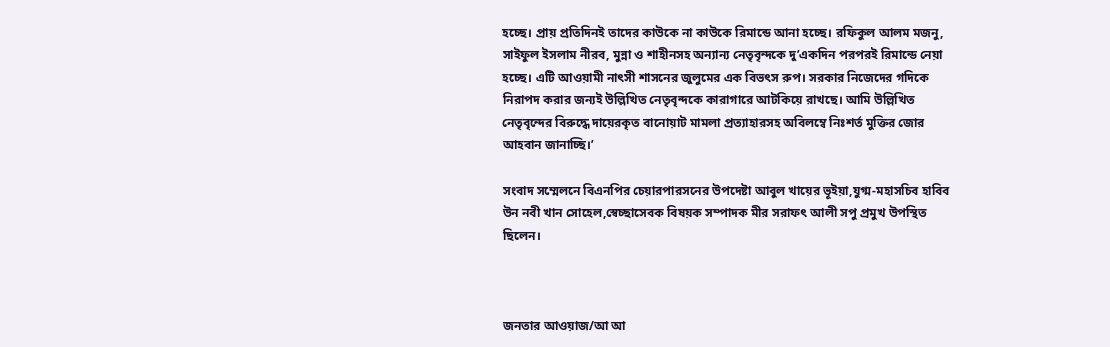হচ্ছে। প্রায় প্রতিদিনই তাদের কাউকে না কাউকে রিমান্ডে আনা হচ্ছে। রফিকুল আলম মজনু, সাইফুল ইসলাম নীরব, মুন্না ও শাহীনসহ অন্যান্য নেতৃবৃন্দকে দু’একদিন পরপরই রিমান্ডে নেয়া হচ্ছে। এটি আওয়ামী নাৎসী শাসনের জুলুমের এক বিভৎস রুপ। সরকার নিজেদের গদিকে নিরাপদ করার জন্যই উল্লিখিত নেতৃবৃন্দকে কারাগারে আটকিয়ে রাখছে। আমি উল্লিখিত নেতৃবৃন্দের বিরুদ্ধে দায়েরকৃত বানোয়াট মামলা প্রত্যাহারসহ অবিলম্বে নিঃশর্ত মুক্তির জোর আহবান জানাচ্ছি।’

সংবাদ সম্মেলনে বিএনপির চেয়ারপারসনের উপদেষ্টা আবুল খায়ের ভূইয়া,যুগ্ম-মহাসচিব হাবিব উন নবী খান সোহেল,স্বেচ্ছাসেবক বিষয়ক সম্পাদক মীর সরাফৎ আলী সপু প্রমুখ উপস্থিত ছিলেন।



জনতার আওয়াজ/আ আ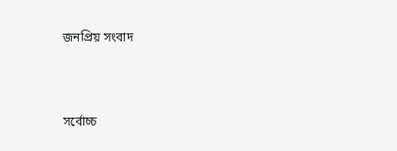জনপ্রিয় সংবাদ



সর্বোচ্চ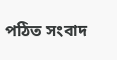পঠিত সংবাদ